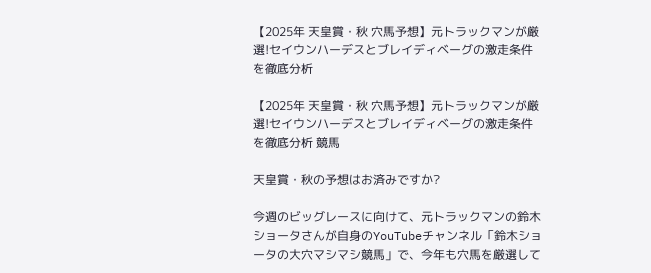【2025年 天皇賞・秋 穴馬予想】元トラックマンが厳選!セイウンハーデスとブレイディベーグの激走条件を徹底分析

【2025年 天皇賞・秋 穴馬予想】元トラックマンが厳選!セイウンハーデスとブレイディベーグの激走条件を徹底分析 競馬

天皇賞・秋の予想はお済みですか?

今週のビッグレースに向けて、元トラックマンの鈴木ショータさんが自身のYouTubeチャンネル「鈴木ショータの大穴マシマシ競馬」で、今年も穴馬を厳選して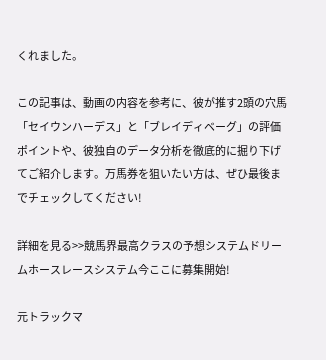くれました。

この記事は、動画の内容を参考に、彼が推す2頭の穴馬「セイウンハーデス」と「ブレイディベーグ」の評価ポイントや、彼独自のデータ分析を徹底的に掘り下げてご紹介します。万馬券を狙いたい方は、ぜひ最後までチェックしてください!

詳細を見る>>競馬界最高クラスの予想システムドリームホースレースシステム今ここに募集開始!

元トラックマ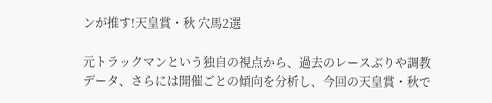ンが推す!天皇賞・秋 穴馬2選

元トラックマンという独自の視点から、過去のレースぶりや調教データ、さらには開催ごとの傾向を分析し、今回の天皇賞・秋で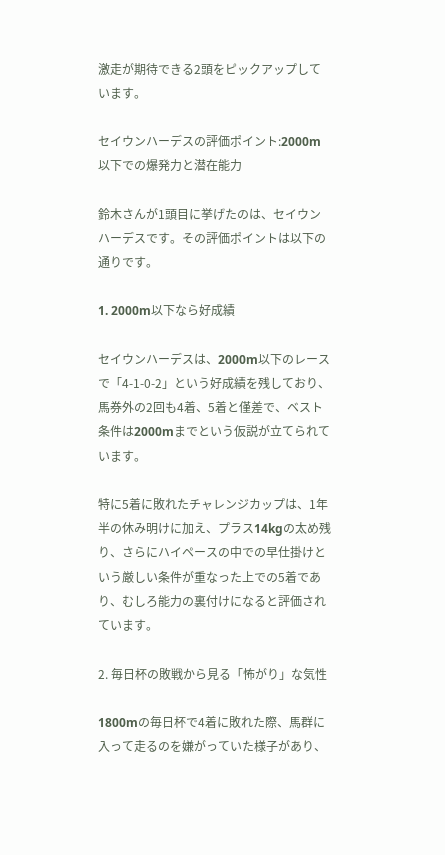激走が期待できる2頭をピックアップしています。

セイウンハーデスの評価ポイント:2000m以下での爆発力と潜在能力

鈴木さんが1頭目に挙げたのは、セイウンハーデスです。その評価ポイントは以下の通りです。

1. 2000m以下なら好成績

セイウンハーデスは、2000m以下のレースで「4-1-0-2」という好成績を残しており、馬券外の2回も4着、5着と僅差で、ベスト条件は2000mまでという仮説が立てられています。

特に5着に敗れたチャレンジカップは、1年半の休み明けに加え、プラス14kgの太め残り、さらにハイペースの中での早仕掛けという厳しい条件が重なった上での5着であり、むしろ能力の裏付けになると評価されています。

2. 毎日杯の敗戦から見る「怖がり」な気性

1800mの毎日杯で4着に敗れた際、馬群に入って走るのを嫌がっていた様子があり、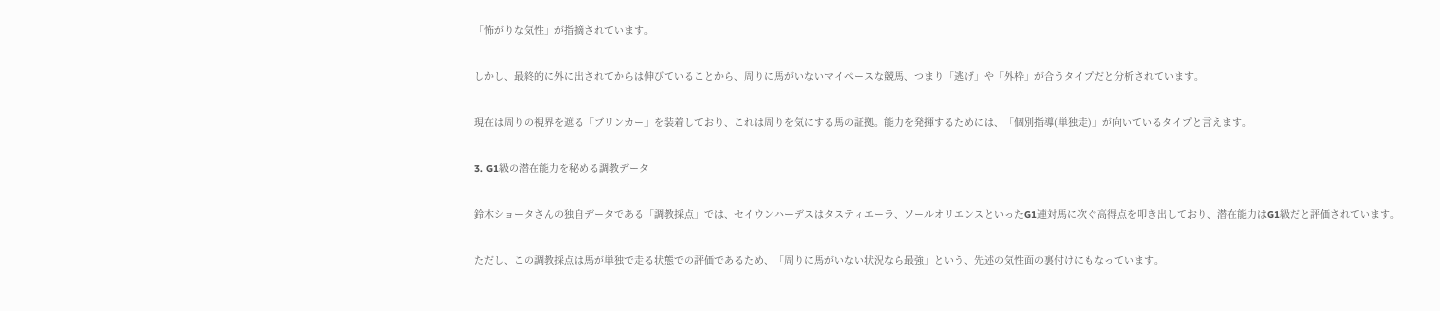「怖がりな気性」が指摘されています。

しかし、最終的に外に出されてからは伸びていることから、周りに馬がいないマイペースな競馬、つまり「逃げ」や「外枠」が合うタイプだと分析されています。

現在は周りの視界を遮る「ブリンカー」を装着しており、これは周りを気にする馬の証拠。能力を発揮するためには、「個別指導(単独走)」が向いているタイプと言えます。

3. G1級の潜在能力を秘める調教データ

鈴木ショータさんの独自データである「調教採点」では、セイウンハーデスはタスティエーラ、ソールオリエンスといったG1連対馬に次ぐ高得点を叩き出しており、潜在能力はG1級だと評価されています。

ただし、この調教採点は馬が単独で走る状態での評価であるため、「周りに馬がいない状況なら最強」という、先述の気性面の裏付けにもなっています。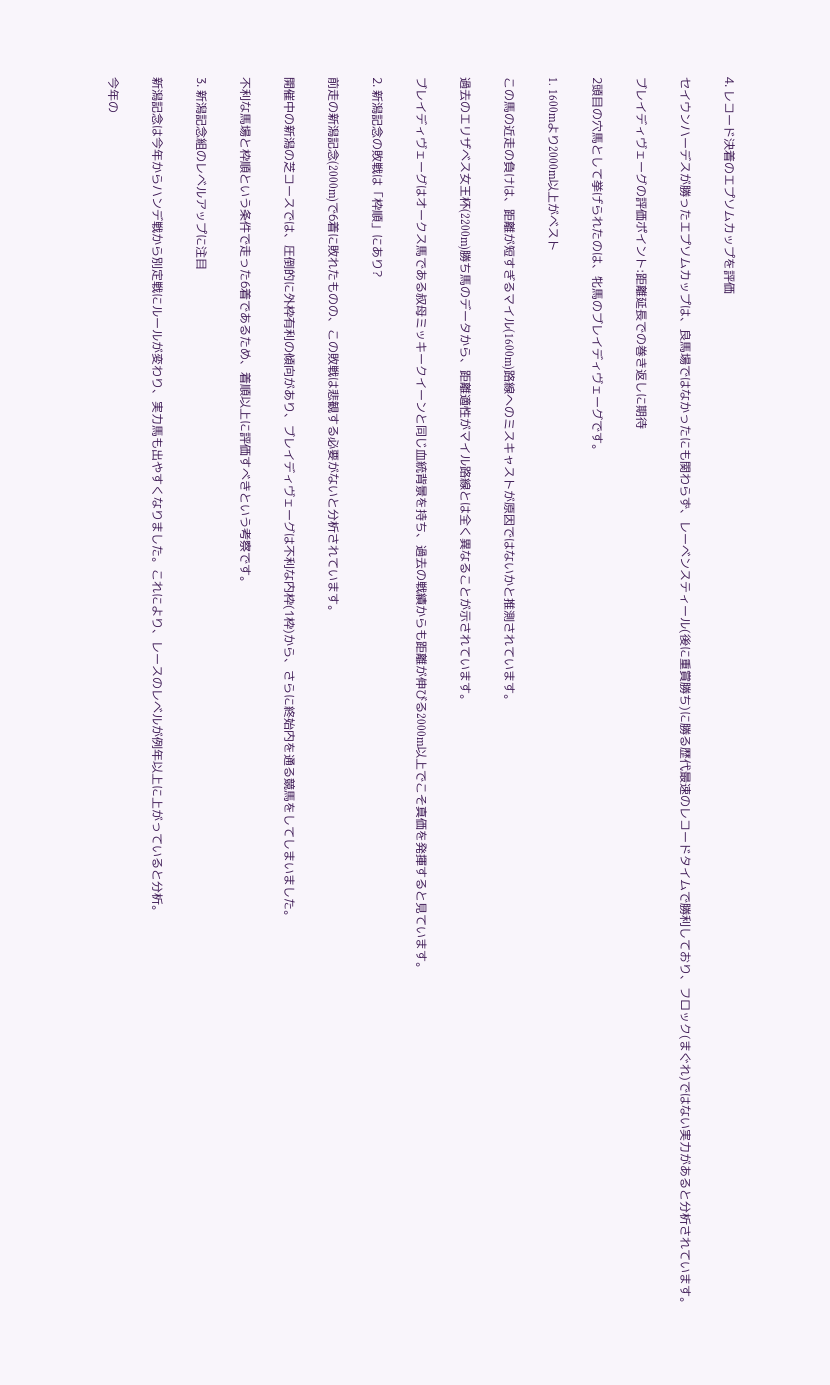4. レコード決着のエプソムカップを評価

セイウンハーデスが勝ったエプソムカップは、良馬場ではなかったにも関わらず、レーベンスティール(後に重賞勝ち)に勝る歴代最速のレコードタイムで勝利しており、フロック(まぐれ)ではない実力があると分析されています。

ブレイディヴェーグの評価ポイント:距離延長での巻き返しに期待

2頭目の穴馬として挙げられたのは、牝馬のブレイディヴェーグです。

1. 1600mより2000m以上がベスト

この馬の近走の負けは、距離が短すぎるマイル(1600m)路線へのミスキャストが原因ではないかと推測されています。

過去のエリザベス女王杯(2200m)勝ち馬のデータから、距離適性がマイル路線とは全く異なることが示されています。

ブレイディヴェーグはオークス馬である叔母ミッキークイーンと同じ血統背景を持ち、過去の戦績からも距離が伸びる2000m以上でこそ真価を発揮すると見ています。

2. 新潟記念の敗戦は「枠順」にあり?

前走の新潟記念(2000m)で6着に敗れたものの、この敗戦は悲観する必要がないと分析されています。

開催中の新潟の芝コースでは、圧倒的に外枠有利の傾向があり、ブレイディヴェーグは不利な内枠(1枠)から、さらに終始内を通る競馬をしてしまいました。

不利な馬場と枠順という条件で走った6着であるため、着順以上に評価すべきという考察です。

3. 新潟記念組のレベルアップに注目

新潟記念は今年からハンデ戦から別定戦にルールが変わり、実力馬も出やすくなりました。これにより、レースのレベルが例年以上に上がっていると分析。

今年の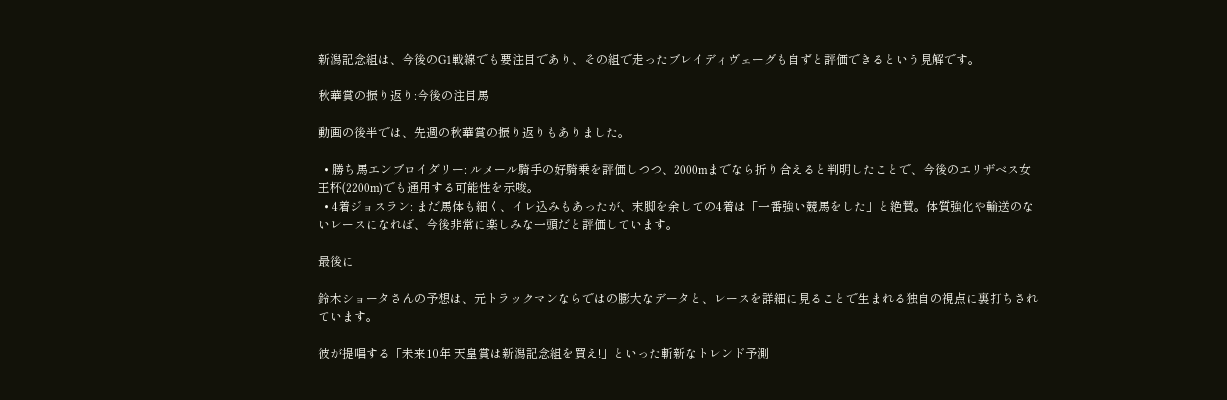新潟記念組は、今後のG1戦線でも要注目であり、その組で走ったブレイディヴェーグも自ずと評価できるという見解です。

秋華賞の振り返り:今後の注目馬

動画の後半では、先週の秋華賞の振り返りもありました。

  • 勝ち馬エンブロイダリー: ルメール騎手の好騎乗を評価しつつ、2000mまでなら折り合えると判明したことで、今後のエリザベス女王杯(2200m)でも通用する可能性を示唆。
  • 4着ジョスラン: まだ馬体も細く、イレ込みもあったが、末脚を余しての4着は「一番強い競馬をした」と絶賛。体質強化や輸送のないレースになれば、今後非常に楽しみな一頭だと評価しています。

最後に

鈴木ショータさんの予想は、元トラックマンならではの膨大なデータと、レースを詳細に見ることで生まれる独自の視点に裏打ちされています。

彼が提唱する「未来10年 天皇賞は新潟記念組を買え!」といった斬新なトレンド予測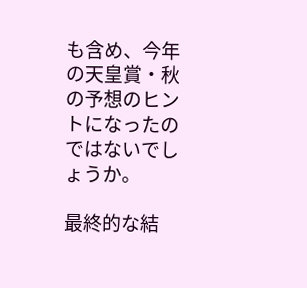も含め、今年の天皇賞・秋の予想のヒントになったのではないでしょうか。

最終的な結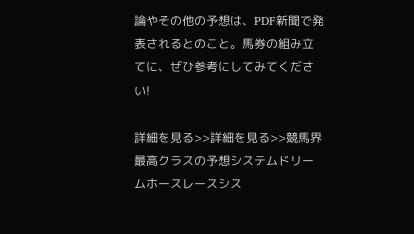論やその他の予想は、PDF新聞で発表されるとのこと。馬券の組み立てに、ぜひ参考にしてみてください!

詳細を見る>>詳細を見る>>競馬界最高クラスの予想システムドリームホースレースシス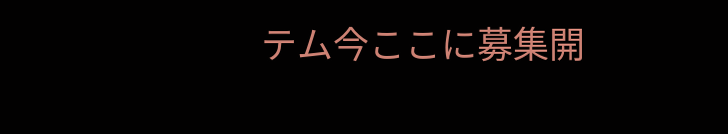テム今ここに募集開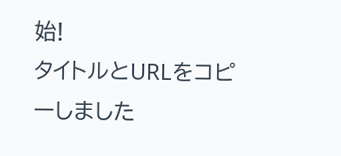始!
タイトルとURLをコピーしました